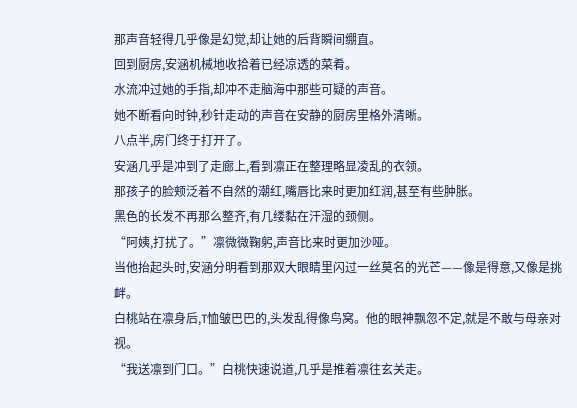那声音轻得几乎像是幻觉,却让她的后背瞬间绷直。
回到厨房,安涵机械地收拾着已经凉透的菜肴。
水流冲过她的手指,却冲不走脑海中那些可疑的声音。
她不断看向时钟,秒针走动的声音在安静的厨房里格外清晰。
八点半,房门终于打开了。
安涵几乎是冲到了走廊上,看到凛正在整理略显凌乱的衣领。
那孩子的脸颊泛着不自然的潮红,嘴唇比来时更加红润,甚至有些肿胀。
黑色的长发不再那么整齐,有几缕黏在汗湿的颈侧。
“阿姨,打扰了。”凛微微鞠躬,声音比来时更加沙哑。
当他抬起头时,安涵分明看到那双大眼睛里闪过一丝莫名的光芒——像是得意,又像是挑衅。
白桃站在凛身后,T恤皱巴巴的,头发乱得像鸟窝。他的眼神飘忽不定,就是不敢与母亲对视。
“我送凛到门口。”白桃快速说道,几乎是推着凛往玄关走。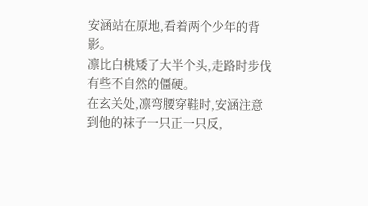安涵站在原地,看着两个少年的背影。
凛比白桃矮了大半个头,走路时步伐有些不自然的僵硬。
在玄关处,凛弯腰穿鞋时,安涵注意到他的袜子一只正一只反,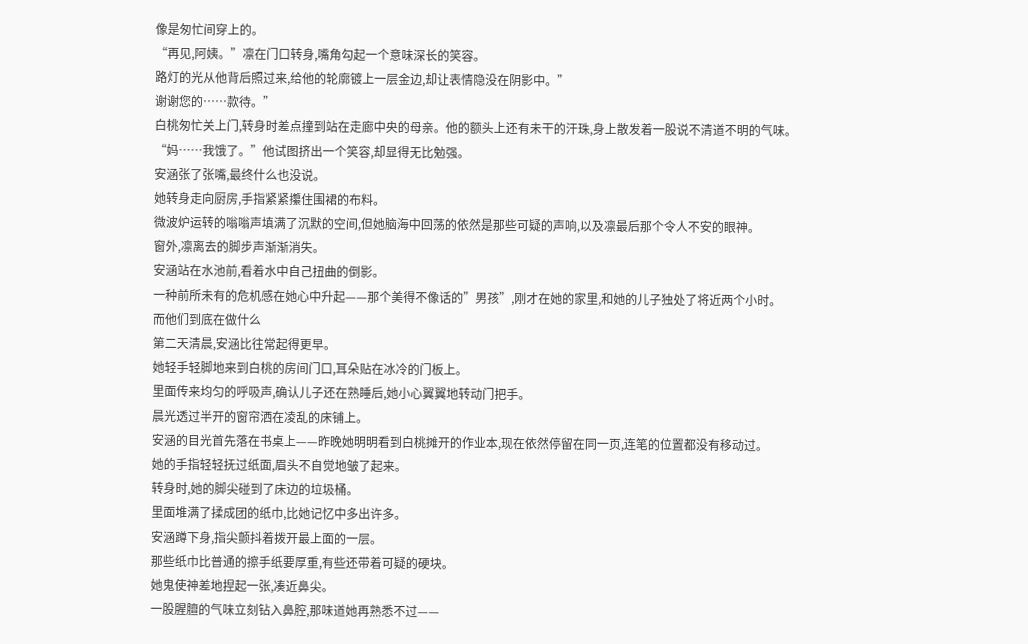像是匆忙间穿上的。
“再见,阿姨。”凛在门口转身,嘴角勾起一个意味深长的笑容。
路灯的光从他背后照过来,给他的轮廓镀上一层金边,却让表情隐没在阴影中。”
谢谢您的……款待。”
白桃匆忙关上门,转身时差点撞到站在走廊中央的母亲。他的额头上还有未干的汗珠,身上散发着一股说不清道不明的气味。
“妈……我饿了。”他试图挤出一个笑容,却显得无比勉强。
安涵张了张嘴,最终什么也没说。
她转身走向厨房,手指紧紧攥住围裙的布料。
微波炉运转的嗡嗡声填满了沉默的空间,但她脑海中回荡的依然是那些可疑的声响,以及凛最后那个令人不安的眼神。
窗外,凛离去的脚步声渐渐消失。
安涵站在水池前,看着水中自己扭曲的倒影。
一种前所未有的危机感在她心中升起——那个美得不像话的”男孩”,刚才在她的家里,和她的儿子独处了将近两个小时。
而他们到底在做什么
第二天清晨,安涵比往常起得更早。
她轻手轻脚地来到白桃的房间门口,耳朵贴在冰冷的门板上。
里面传来均匀的呼吸声,确认儿子还在熟睡后,她小心翼翼地转动门把手。
晨光透过半开的窗帘洒在凌乱的床铺上。
安涵的目光首先落在书桌上——昨晚她明明看到白桃摊开的作业本,现在依然停留在同一页,连笔的位置都没有移动过。
她的手指轻轻抚过纸面,眉头不自觉地皱了起来。
转身时,她的脚尖碰到了床边的垃圾桶。
里面堆满了揉成团的纸巾,比她记忆中多出许多。
安涵蹲下身,指尖颤抖着拨开最上面的一层。
那些纸巾比普通的擦手纸要厚重,有些还带着可疑的硬块。
她鬼使神差地捏起一张,凑近鼻尖。
一股腥膻的气味立刻钻入鼻腔,那味道她再熟悉不过——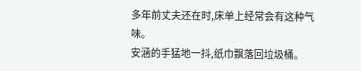多年前丈夫还在时,床单上经常会有这种气味。
安涵的手猛地一抖,纸巾飘落回垃圾桶。